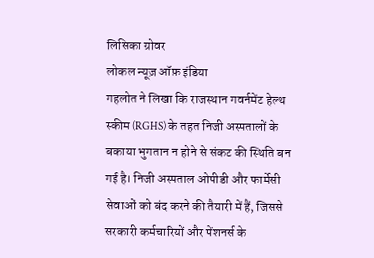लिसिका ग्रोवर
लोकल न्यूज़ ऑफ़ इंडिया
गहलोत ने लिखा कि राजस्थान गवर्नमेंट हेल्थ स्कीम (RGHS) के तहत निजी अस्पतालों के बकाया भुगतान न होने से संकट की स्थिति बन गई है। निजी अस्पताल ओपीडी और फार्मेसी सेवाओं को बंद करने की तैयारी में हैं, जिससे सरकारी कर्मचारियों और पेंशनर्स के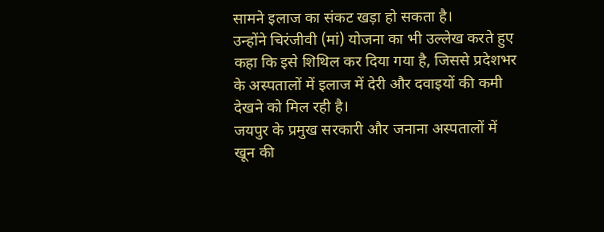सामने इलाज का संकट खड़ा हो सकता है।
उन्होंने चिरंजीवी (मां) योजना का भी उल्लेख करते हुए कहा कि इसे शिथिल कर दिया गया है, जिससे प्रदेशभर के अस्पतालों में इलाज में देरी और दवाइयों की कमी देखने को मिल रही है।
जयपुर के प्रमुख सरकारी और जनाना अस्पतालों में खून की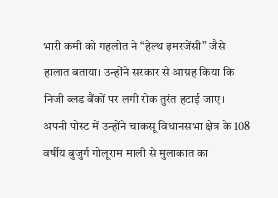भारी कमी को गहलोत ने “हेल्थ इमरजेंसी” जैसे हालात बताया। उन्होंने सरकार से आग्रह किया कि निजी ब्लड बैंकों पर लगी रोक तुरंत हटाई जाए।
अपनी पोस्ट में उन्होंने चाकसू विधानसभा क्षेत्र के 108 वर्षीय बुजुर्ग गोलूराम माली से मुलाकात का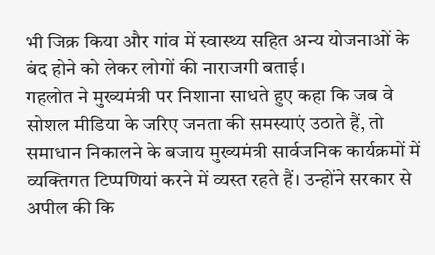भी जिक्र किया और गांव में स्वास्थ्य सहित अन्य योजनाओं के बंद होने को लेकर लोगों की नाराजगी बताई।
गहलोत ने मुख्यमंत्री पर निशाना साधते हुए कहा कि जब वे सोशल मीडिया के जरिए जनता की समस्याएं उठाते हैं, तो समाधान निकालने के बजाय मुख्यमंत्री सार्वजनिक कार्यक्रमों में व्यक्तिगत टिप्पणियां करने में व्यस्त रहते हैं। उन्होंने सरकार से अपील की कि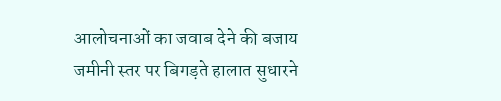आलोचनाओं का जवाब देने की बजाय जमीनी स्तर पर बिगड़ते हालात सुधारने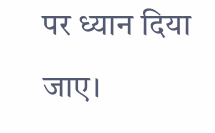पर ध्यान दिया जाए।